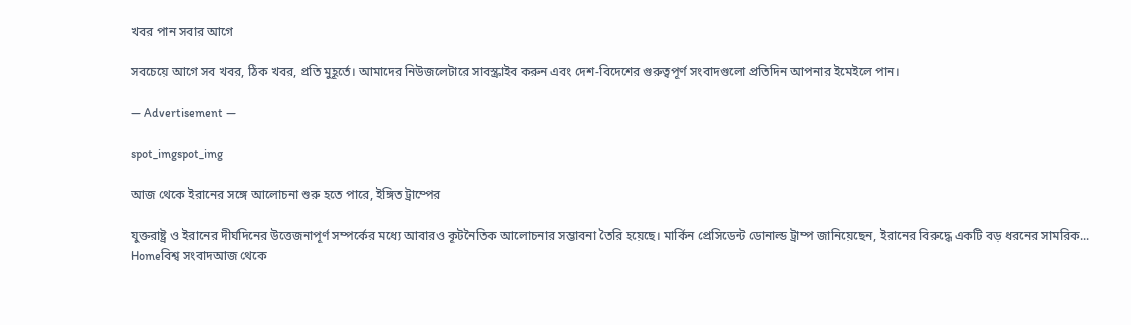খবর পান সবার আগে

সবচেয়ে আগে সব খবর, ঠিক খবর, প্রতি মুহূর্তে। আমাদের নিউজলেটারে সাবস্ক্রাইব করুন এবং দেশ-বিদেশের গুরুত্বপূর্ণ সংবাদগুলো প্রতিদিন আপনার ইমেইলে পান।

― Advertisement ―

spot_imgspot_img

আজ থেকে ইরানের সঙ্গে আলোচনা শুরু হতে পারে, ইঙ্গিত ট্রাম্পের

যুক্তরাষ্ট্র ও ইরানের দীর্ঘদিনের উত্তেজনাপূর্ণ সম্পর্কের মধ্যে আবারও কূটনৈতিক আলোচনার সম্ভাবনা তৈরি হয়েছে। মার্কিন প্রেসিডেন্ট ডোনাল্ড ট্রাম্প জানিয়েছেন, ইরানের বিরুদ্ধে একটি বড় ধরনের সামরিক...
Homeবিশ্ব সংবাদআজ থেকে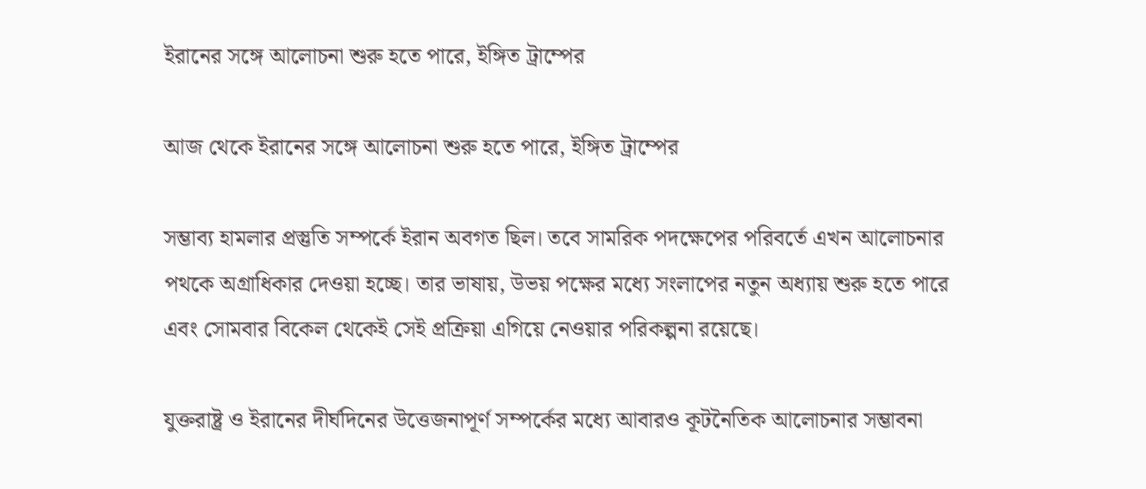ইরানের সঙ্গে আলোচনা শুরু হতে পারে, ইঙ্গিত ট্রাম্পের

আজ থেকে ইরানের সঙ্গে আলোচনা শুরু হতে পারে, ইঙ্গিত ট্রাম্পের

সম্ভাব্য হামলার প্রস্তুতি সম্পর্কে ইরান অবগত ছিল। তবে সামরিক পদক্ষেপের পরিবর্তে এখন আলোচনার পথকে অগ্রাধিকার দেওয়া হচ্ছে। তার ভাষায়, উভয় পক্ষের মধ্যে সংলাপের নতুন অধ্যায় শুরু হতে পারে এবং সোমবার বিকেল থেকেই সেই প্রক্রিয়া এগিয়ে নেওয়ার পরিকল্পনা রয়েছে।

যুক্তরাষ্ট্র ও ইরানের দীর্ঘদিনের উত্তেজনাপূর্ণ সম্পর্কের মধ্যে আবারও কূটনৈতিক আলোচনার সম্ভাবনা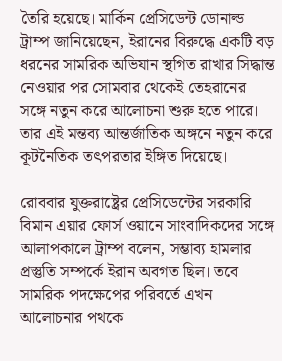তৈরি হয়েছে। মার্কিন প্রেসিডেন্ট ডোনাল্ড ট্রাম্প জানিয়েছেন, ইরানের বিরুদ্ধে একটি বড় ধরনের সামরিক অভিযান স্থগিত রাখার সিদ্ধান্ত নেওয়ার পর সোমবার থেকেই তেহরানের সঙ্গে নতুন করে আলোচনা শুরু হতে পারে। তার এই মন্তব্য আন্তর্জাতিক অঙ্গনে নতুন করে কূটনৈতিক তৎপরতার ইঙ্গিত দিয়েছে।

রোববার যুক্তরাষ্ট্রের প্রেসিডেন্টের সরকারি বিমান এয়ার ফোর্স ওয়ানে সাংবাদিকদের সঙ্গে আলাপকালে ট্রাম্প বলেন, সম্ভাব্য হামলার প্রস্তুতি সম্পর্কে ইরান অবগত ছিল। তবে সামরিক পদক্ষেপের পরিবর্তে এখন আলোচনার পথকে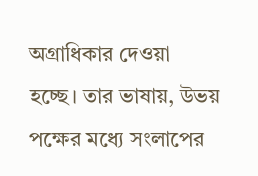অগ্রাধিকার দেওয়া হচ্ছে। তার ভাষায়, উভয় পক্ষের মধ্যে সংলাপের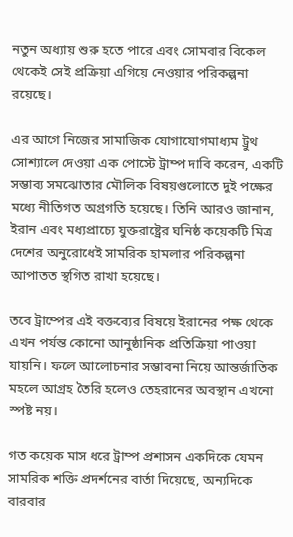নতুন অধ্যায় শুরু হতে পারে এবং সোমবার বিকেল থেকেই সেই প্রক্রিয়া এগিয়ে নেওয়ার পরিকল্পনা রয়েছে।

এর আগে নিজের সামাজিক যোগাযোগমাধ্যম ট্রুথ সোশ্যালে দেওয়া এক পোস্টে ট্রাম্প দাবি করেন, একটি সম্ভাব্য সমঝোতার মৌলিক বিষয়গুলোতে দুই পক্ষের মধ্যে নীতিগত অগ্রগতি হয়েছে। তিনি আরও জানান, ইরান এবং মধ্যপ্রাচ্যে যুক্তরাষ্ট্রের ঘনিষ্ঠ কয়েকটি মিত্র দেশের অনুরোধেই সামরিক হামলার পরিকল্পনা আপাতত স্থগিত রাখা হয়েছে।

তবে ট্রাম্পের এই বক্তব্যের বিষয়ে ইরানের পক্ষ থেকে এখন পর্যন্ত কোনো আনুষ্ঠানিক প্রতিক্রিয়া পাওয়া যায়নি। ফলে আলোচনার সম্ভাবনা নিয়ে আন্তর্জাতিক মহলে আগ্রহ তৈরি হলেও তেহরানের অবস্থান এখনো স্পষ্ট নয়।

গত কয়েক মাস ধরে ট্রাম্প প্রশাসন একদিকে যেমন সামরিক শক্তি প্রদর্শনের বার্তা দিয়েছে, অন্যদিকে বারবার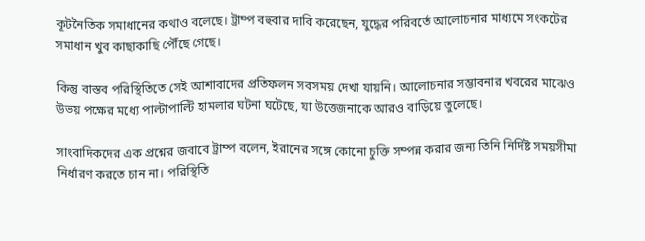কূটনৈতিক সমাধানের কথাও বলেছে। ট্রাম্প বহুবার দাবি করেছেন, যুদ্ধের পরিবর্তে আলোচনার মাধ্যমে সংকটের সমাধান খুব কাছাকাছি পৌঁছে গেছে।

কিন্তু বাস্তব পরিস্থিতিতে সেই আশাবাদের প্রতিফলন সবসময় দেখা যায়নি। আলোচনার সম্ভাবনার খবরের মাঝেও উভয় পক্ষের মধ্যে পাল্টাপাল্টি হামলার ঘটনা ঘটেছে, যা উত্তেজনাকে আরও বাড়িয়ে তুলেছে।

সাংবাদিকদের এক প্রশ্নের জবাবে ট্রাম্প বলেন, ইরানের সঙ্গে কোনো চুক্তি সম্পন্ন করার জন্য তিনি নির্দিষ্ট সময়সীমা নির্ধারণ করতে চান না। পরিস্থিতি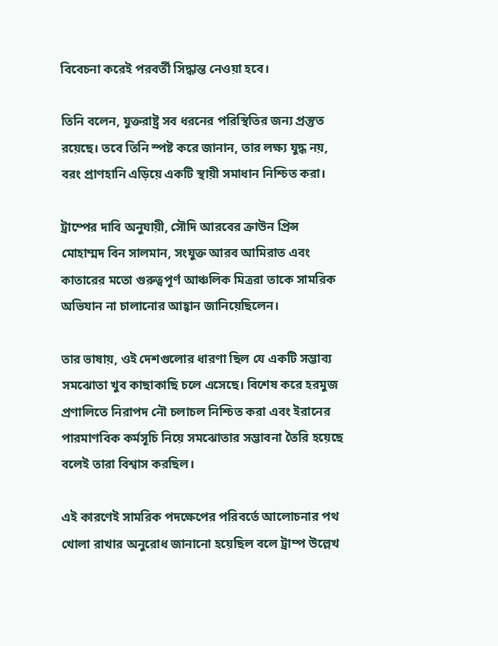বিবেচনা করেই পরবর্তী সিদ্ধান্ত নেওয়া হবে।

তিনি বলেন, যুক্তরাষ্ট্র সব ধরনের পরিস্থিতির জন্য প্রস্তুত রয়েছে। তবে তিনি স্পষ্ট করে জানান, তার লক্ষ্য যুদ্ধ নয়, বরং প্রাণহানি এড়িয়ে একটি স্থায়ী সমাধান নিশ্চিত করা।

ট্রাম্পের দাবি অনুযায়ী, সৌদি আরবের ক্রাউন প্রিন্স মোহাম্মদ বিন সালমান, সংযুক্ত আরব আমিরাত এবং কাতারের মতো গুরুত্বপূর্ণ আঞ্চলিক মিত্ররা তাকে সামরিক অভিযান না চালানোর আহ্বান জানিয়েছিলেন।

তার ভাষায়, ওই দেশগুলোর ধারণা ছিল যে একটি সম্ভাব্য সমঝোতা খুব কাছাকাছি চলে এসেছে। বিশেষ করে হরমুজ প্রণালিতে নিরাপদ নৌ চলাচল নিশ্চিত করা এবং ইরানের পারমাণবিক কর্মসূচি নিয়ে সমঝোতার সম্ভাবনা তৈরি হয়েছে বলেই তারা বিশ্বাস করছিল।

এই কারণেই সামরিক পদক্ষেপের পরিবর্তে আলোচনার পথ খোলা রাখার অনুরোধ জানানো হয়েছিল বলে ট্রাম্প উল্লেখ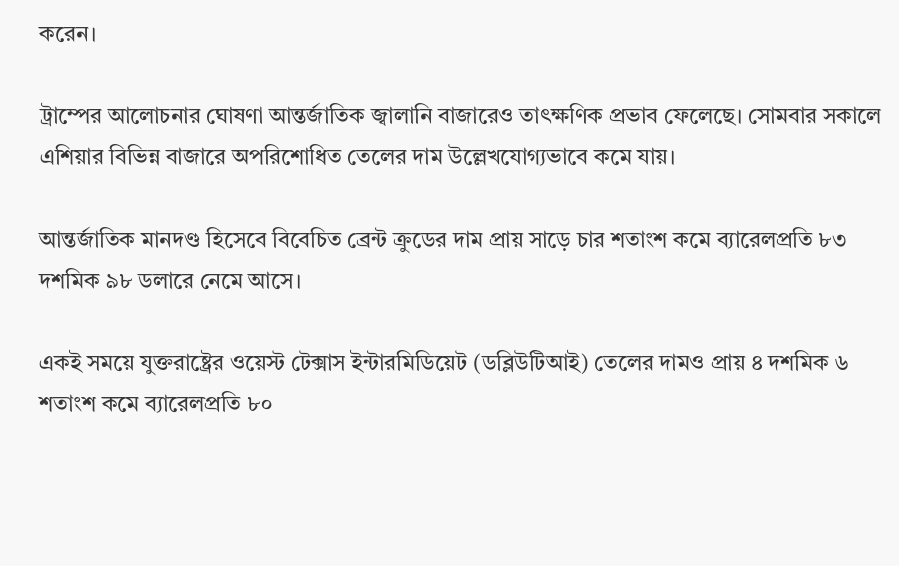করেন।

ট্রাম্পের আলোচনার ঘোষণা আন্তর্জাতিক জ্বালানি বাজারেও তাৎক্ষণিক প্রভাব ফেলেছে। সোমবার সকালে এশিয়ার বিভিন্ন বাজারে অপরিশোধিত তেলের দাম উল্লেখযোগ্যভাবে কমে যায়।

আন্তর্জাতিক মানদণ্ড হিসেবে বিবেচিত ব্রেন্ট ক্রুডের দাম প্রায় সাড়ে চার শতাংশ কমে ব্যারেলপ্রতি ৮৩ দশমিক ৯৮ ডলারে নেমে আসে।

একই সময়ে যুক্তরাষ্ট্রের ওয়েস্ট টেক্সাস ইন্টারমিডিয়েট (ডব্লিউটিআই) তেলের দামও প্রায় ৪ দশমিক ৬ শতাংশ কমে ব্যারেলপ্রতি ৮০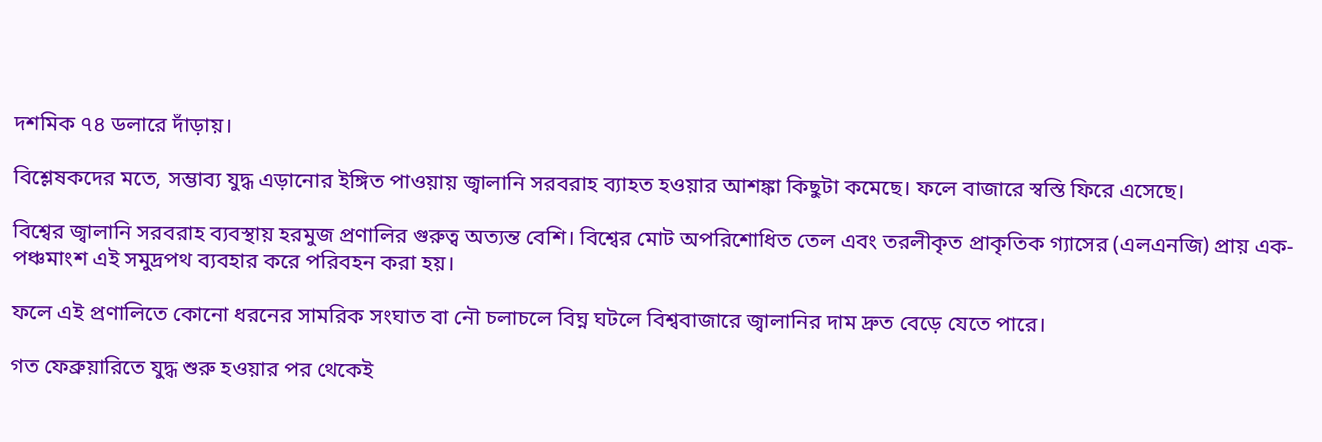দশমিক ৭৪ ডলারে দাঁড়ায়।

বিশ্লেষকদের মতে, সম্ভাব্য যুদ্ধ এড়ানোর ইঙ্গিত পাওয়ায় জ্বালানি সরবরাহ ব্যাহত হওয়ার আশঙ্কা কিছুটা কমেছে। ফলে বাজারে স্বস্তি ফিরে এসেছে।

বিশ্বের জ্বালানি সরবরাহ ব্যবস্থায় হরমুজ প্রণালির গুরুত্ব অত্যন্ত বেশি। বিশ্বের মোট অপরিশোধিত তেল এবং তরলীকৃত প্রাকৃতিক গ্যাসের (এলএনজি) প্রায় এক-পঞ্চমাংশ এই সমুদ্রপথ ব্যবহার করে পরিবহন করা হয়।

ফলে এই প্রণালিতে কোনো ধরনের সামরিক সংঘাত বা নৌ চলাচলে বিঘ্ন ঘটলে বিশ্ববাজারে জ্বালানির দাম দ্রুত বেড়ে যেতে পারে।

গত ফেব্রুয়ারিতে যুদ্ধ শুরু হওয়ার পর থেকেই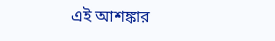এই আশঙ্কার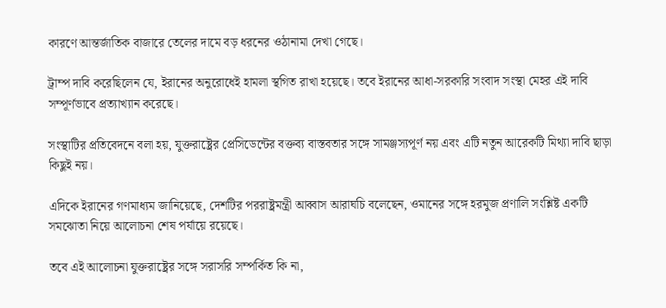কারণে আন্তর্জাতিক বাজারে তেলের দামে বড় ধরনের ওঠানামা দেখা গেছে।

ট্রাম্প দাবি করেছিলেন যে, ইরানের অনুরোধেই হামলা স্থগিত রাখা হয়েছে। তবে ইরানের আধা-সরকারি সংবাদ সংস্থা মেহর এই দাবি সম্পূর্ণভাবে প্রত্যাখ্যান করেছে।

সংস্থাটির প্রতিবেদনে বলা হয়, যুক্তরাষ্ট্রের প্রেসিডেন্টের বক্তব্য বাস্তবতার সঙ্গে সামঞ্জস্যপূর্ণ নয় এবং এটি নতুন আরেকটি মিথ্যা দাবি ছাড়া কিছুই নয়।

এদিকে ইরানের গণমাধ্যম জানিয়েছে, দেশটির পররাষ্ট্রমন্ত্রী আব্বাস আরাঘচি বলেছেন, ওমানের সঙ্গে হরমুজ প্রণালি সংশ্লিষ্ট একটি সমঝোতা নিয়ে আলোচনা শেষ পর্যায়ে রয়েছে।

তবে এই আলোচনা যুক্তরাষ্ট্রের সঙ্গে সরাসরি সম্পর্কিত কি না,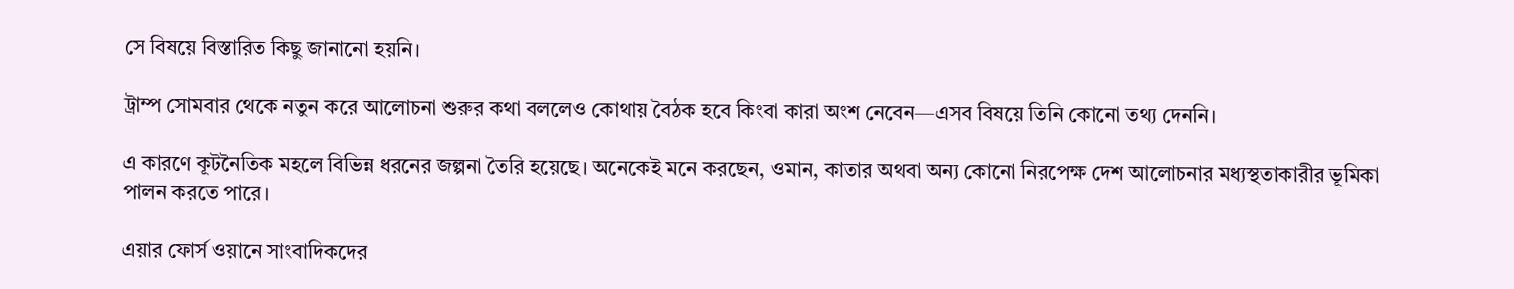সে বিষয়ে বিস্তারিত কিছু জানানো হয়নি।

ট্রাম্প সোমবার থেকে নতুন করে আলোচনা শুরুর কথা বললেও কোথায় বৈঠক হবে কিংবা কারা অংশ নেবেন—এসব বিষয়ে তিনি কোনো তথ্য দেননি।

এ কারণে কূটনৈতিক মহলে বিভিন্ন ধরনের জল্পনা তৈরি হয়েছে। অনেকেই মনে করছেন, ওমান, কাতার অথবা অন্য কোনো নিরপেক্ষ দেশ আলোচনার মধ্যস্থতাকারীর ভূমিকা পালন করতে পারে।

এয়ার ফোর্স ওয়ানে সাংবাদিকদের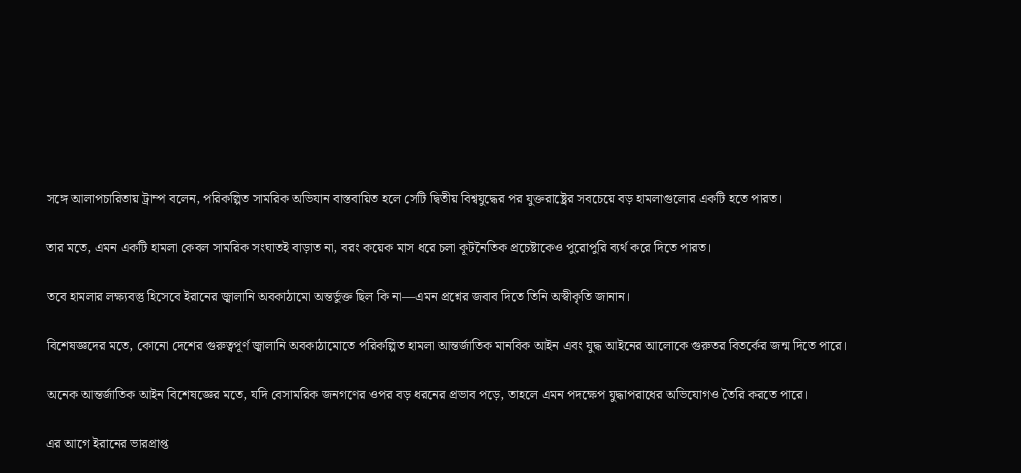সঙ্গে আলাপচারিতায় ট্রাম্প বলেন, পরিকল্পিত সামরিক অভিযান বাস্তবায়িত হলে সেটি দ্বিতীয় বিশ্বযুদ্ধের পর যুক্তরাষ্ট্রের সবচেয়ে বড় হামলাগুলোর একটি হতে পারত।

তার মতে, এমন একটি হামলা কেবল সামরিক সংঘাতই বাড়াত না, বরং কয়েক মাস ধরে চলা কূটনৈতিক প্রচেষ্টাকেও পুরোপুরি ব্যর্থ করে দিতে পারত।

তবে হামলার লক্ষ্যবস্তু হিসেবে ইরানের জ্বালানি অবকাঠামো অন্তর্ভুক্ত ছিল কি না—এমন প্রশ্নের জবাব দিতে তিনি অস্বীকৃতি জানান।

বিশেষজ্ঞদের মতে, কোনো দেশের গুরুত্বপূর্ণ জ্বালানি অবকাঠামোতে পরিকল্পিত হামলা আন্তর্জাতিক মানবিক আইন এবং যুদ্ধ আইনের আলোকে গুরুতর বিতর্কের জন্ম দিতে পারে।

অনেক আন্তর্জাতিক আইন বিশেষজ্ঞের মতে, যদি বেসামরিক জনগণের ওপর বড় ধরনের প্রভাব পড়ে, তাহলে এমন পদক্ষেপ যুদ্ধাপরাধের অভিযোগও তৈরি করতে পারে।

এর আগে ইরানের ভারপ্রাপ্ত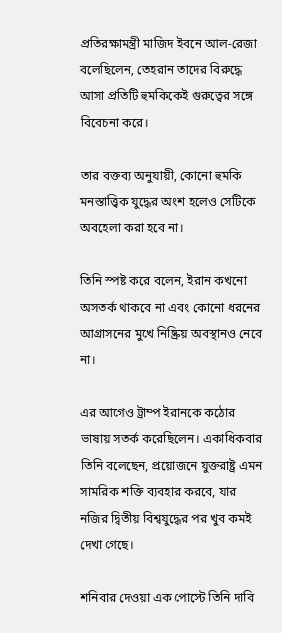প্রতিরক্ষামন্ত্রী মাজিদ ইবনে আল-রেজা বলেছিলেন, তেহরান তাদের বিরুদ্ধে আসা প্রতিটি হুমকিকেই গুরুত্বের সঙ্গে বিবেচনা করে।

তার বক্তব্য অনুযায়ী, কোনো হুমকি মনস্তাত্ত্বিক যুদ্ধের অংশ হলেও সেটিকে অবহেলা করা হবে না।

তিনি স্পষ্ট করে বলেন, ইরান কখনো অসতর্ক থাকবে না এবং কোনো ধরনের আগ্রাসনের মুখে নিষ্ক্রিয় অবস্থানও নেবে না।

এর আগেও ট্রাম্প ইরানকে কঠোর ভাষায় সতর্ক করেছিলেন। একাধিকবার তিনি বলেছেন, প্রয়োজনে যুক্তরাষ্ট্র এমন সামরিক শক্তি ব্যবহার করবে, যার নজির দ্বিতীয় বিশ্বযুদ্ধের পর খুব কমই দেখা গেছে।

শনিবার দেওয়া এক পোস্টে তিনি দাবি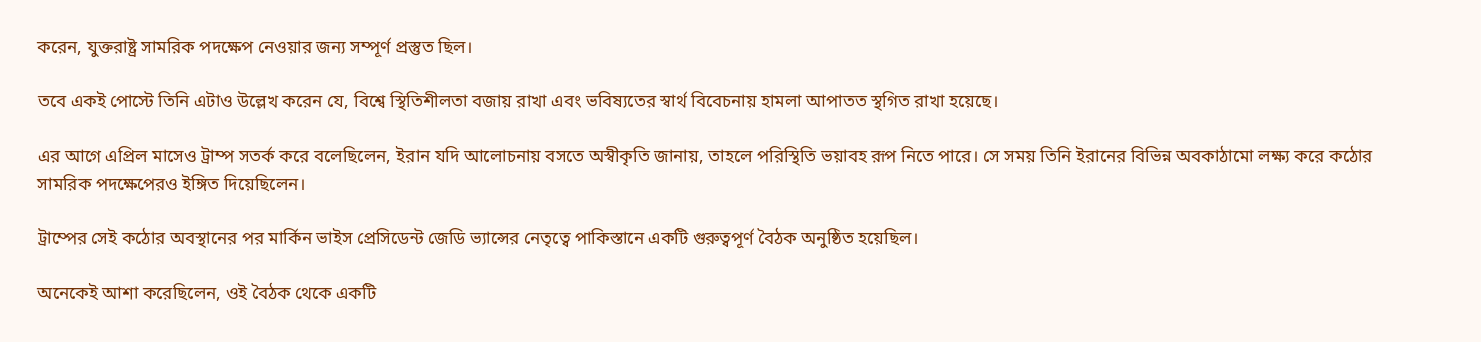করেন, যুক্তরাষ্ট্র সামরিক পদক্ষেপ নেওয়ার জন্য সম্পূর্ণ প্রস্তুত ছিল।

তবে একই পোস্টে তিনি এটাও উল্লেখ করেন যে, বিশ্বে স্থিতিশীলতা বজায় রাখা এবং ভবিষ্যতের স্বার্থ বিবেচনায় হামলা আপাতত স্থগিত রাখা হয়েছে।

এর আগে এপ্রিল মাসেও ট্রাম্প সতর্ক করে বলেছিলেন, ইরান যদি আলোচনায় বসতে অস্বীকৃতি জানায়, তাহলে পরিস্থিতি ভয়াবহ রূপ নিতে পারে। সে সময় তিনি ইরানের বিভিন্ন অবকাঠামো লক্ষ্য করে কঠোর সামরিক পদক্ষেপেরও ইঙ্গিত দিয়েছিলেন।

ট্রাম্পের সেই কঠোর অবস্থানের পর মার্কিন ভাইস প্রেসিডেন্ট জেডি ভ্যান্সের নেতৃত্বে পাকিস্তানে একটি গুরুত্বপূর্ণ বৈঠক অনুষ্ঠিত হয়েছিল।

অনেকেই আশা করেছিলেন, ওই বৈঠক থেকে একটি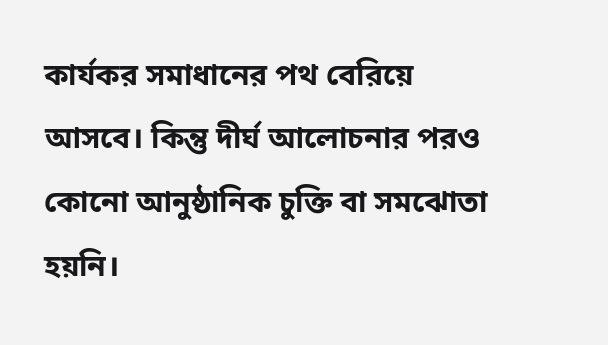কার্যকর সমাধানের পথ বেরিয়ে আসবে। কিন্তু দীর্ঘ আলোচনার পরও কোনো আনুষ্ঠানিক চুক্তি বা সমঝোতা হয়নি।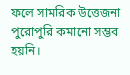ফলে সামরিক উত্তেজনা পুরোপুরি কমানো সম্ভব হয়নি।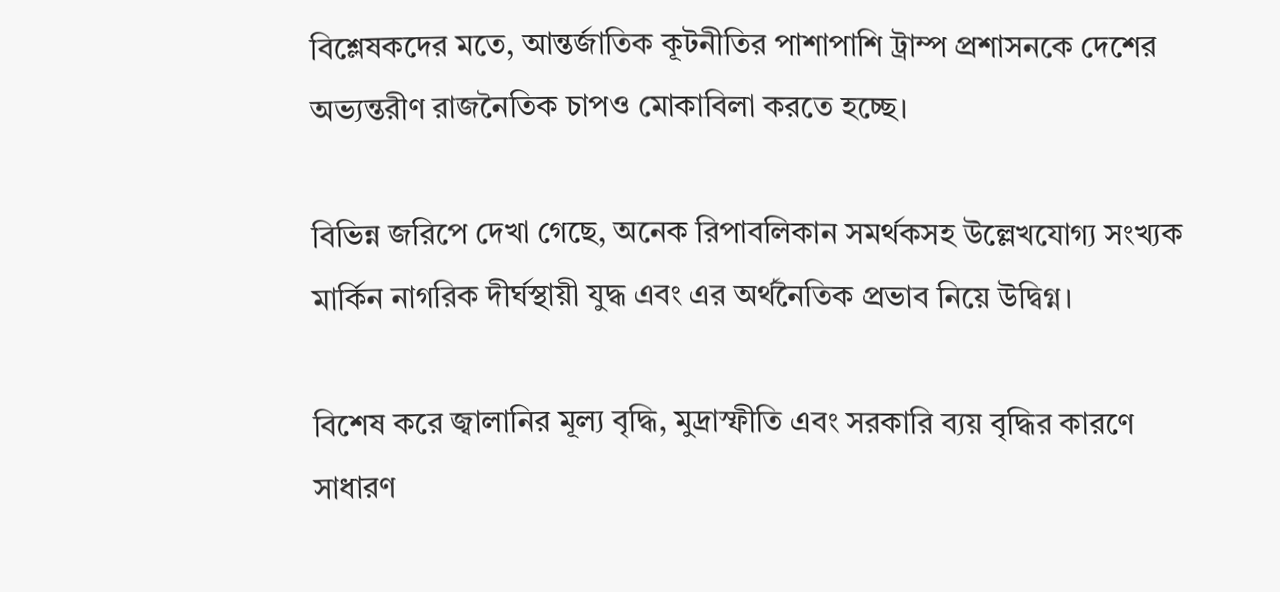বিশ্লেষকদের মতে, আন্তর্জাতিক কূটনীতির পাশাপাশি ট্রাম্প প্রশাসনকে দেশের অভ্যন্তরীণ রাজনৈতিক চাপও মোকাবিলা করতে হচ্ছে।

বিভিন্ন জরিপে দেখা গেছে, অনেক রিপাবলিকান সমর্থকসহ উল্লেখযোগ্য সংখ্যক মার্কিন নাগরিক দীর্ঘস্থায়ী যুদ্ধ এবং এর অর্থনৈতিক প্রভাব নিয়ে উদ্বিগ্ন।

বিশেষ করে জ্বালানির মূল্য বৃদ্ধি, মুদ্রাস্ফীতি এবং সরকারি ব্যয় বৃদ্ধির কারণে সাধারণ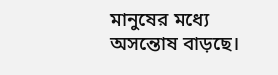মানুষের মধ্যে অসন্তোষ বাড়ছে।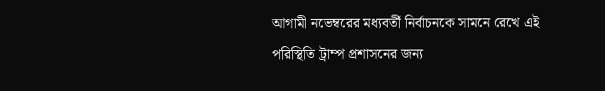আগামী নভেম্বরের মধ্যবর্তী নির্বাচনকে সামনে রেখে এই পরিস্থিতি ট্রাম্প প্রশাসনের জন্য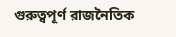গুরুত্বপূর্ণ রাজনৈতিক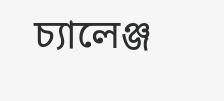চ্যালেঞ্জ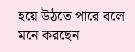হয়ে উঠতে পারে বলে মনে করছেন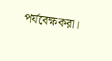পর্যবেক্ষকরা।